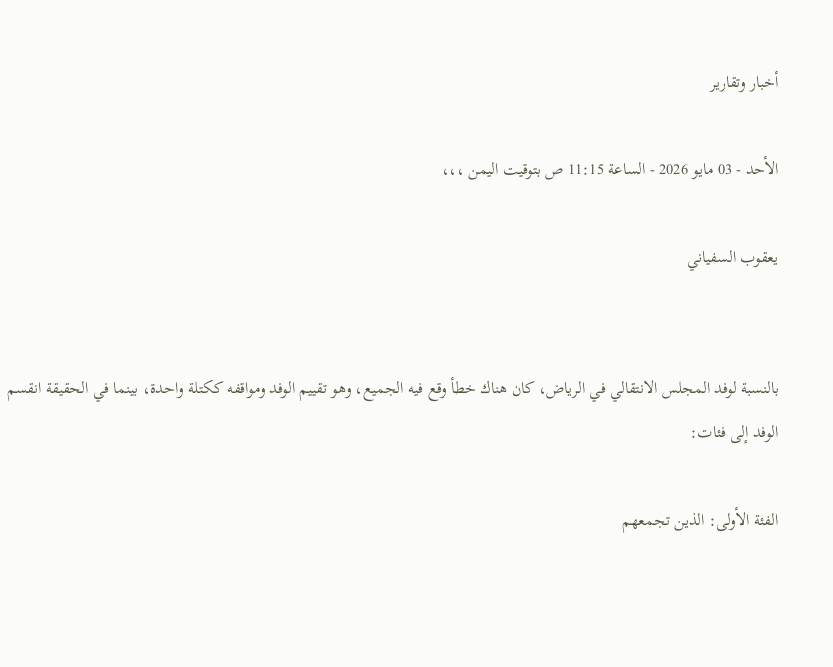أخبار وتقارير

الأحد - 03 مايو 2026 - الساعة 11:15 ص بتوقيت اليمن ،،،

يعقوب السفياني


بالنسبة لوفد المجلس الانتقالي في الرياض، كان هناك خطأ وقع فيه الجميع، وهو تقييم الوفد ومواقفه ككتلة واحدة، بينما في الحقيقة انقسم الوفد إلى فئات:

الفئة الأولى: الذين تجمعهم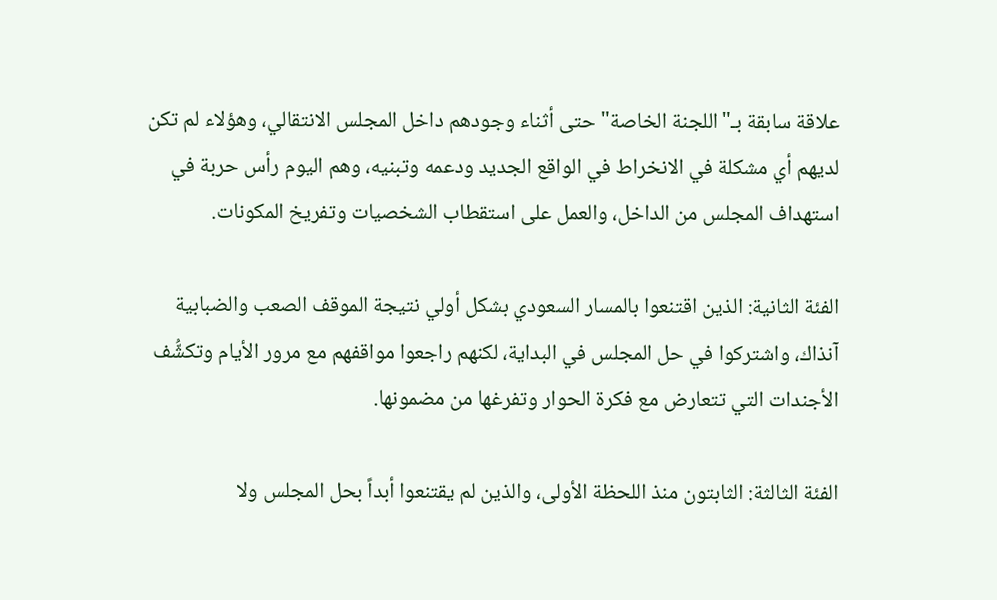علاقة سابقة بـ"اللجنة الخاصة" حتى أثناء وجودهم داخل المجلس الانتقالي، وهؤلاء لم تكن لديهم أي مشكلة في الانخراط في الواقع الجديد ودعمه وتبنيه، وهم اليوم رأس حربة في استهداف المجلس من الداخل، والعمل على استقطاب الشخصيات وتفريخ المكونات.

الفئة الثانية: الذين اقتنعوا بالمسار السعودي بشكل أولي نتيجة الموقف الصعب والضبابية آنذاك، واشتركوا في حل المجلس في البداية، لكنهم راجعوا مواقفهم مع مرور الأيام وتكشُّف الأجندات التي تتعارض مع فكرة الحوار وتفرغها من مضمونها.

الفئة الثالثة: الثابتون منذ اللحظة الأولى، والذين لم يقتنعوا أبداً بحل المجلس ولا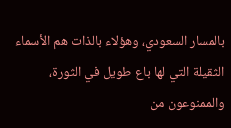بالمسار السعودي، وهؤلاء بالذات هم الأسماء الثقيلة التي لها باع طويل في الثورة، والممنوعون من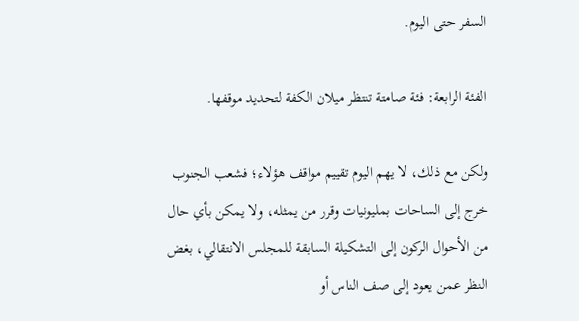السفر حتى اليوم.

الفئة الرابعة: فئة صامتة تنتظر ميلان الكفة لتحديد موقفها.

ولكن مع ذلك، لا يهم اليوم تقييم مواقف هؤلاء؛ فشعب الجنوب خرج إلى الساحات بمليونيات وقرر من يمثله، ولا يمكن بأي حال من الأحوال الركون إلى التشكيلة السابقة للمجلس الانتقالي، بغض النظر عمن يعود إلى صف الناس أو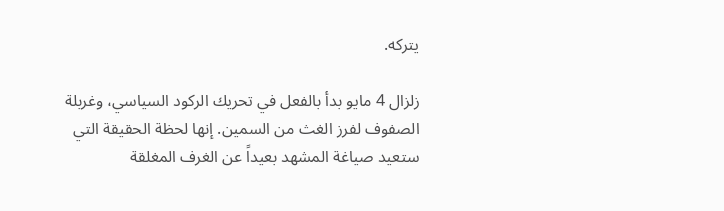يتركه.

زلزال 4 مايو بدأ بالفعل في تحريك الركود السياسي، وغربلة الصفوف لفرز الغث من السمين. إنها لحظة الحقيقة التي ستعيد صياغة المشهد بعيداً عن الغرف المغلقة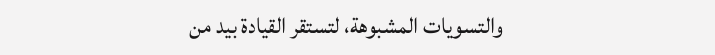والتسويات المشبوهة، لتستقر القيادة بيد من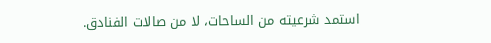استمد شرعيته من الساحات، لا من صالات الفنادق.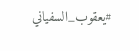#يعقوب_السفياني